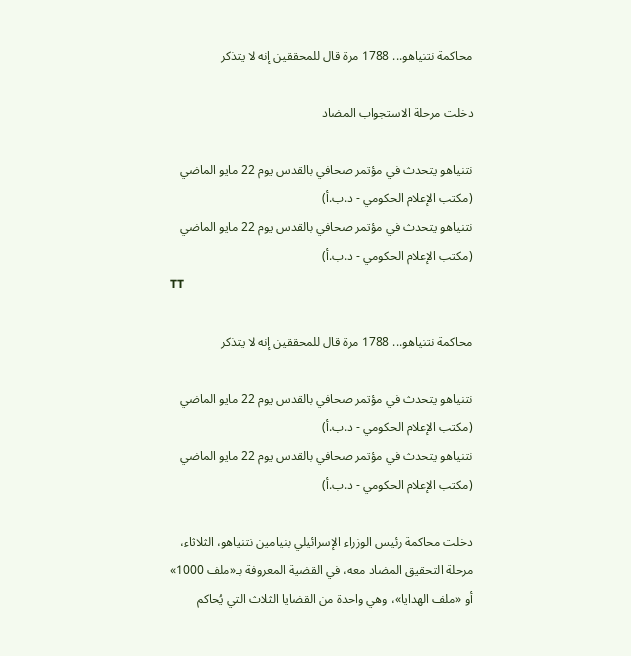محاكمة نتنياهو... 1788 مرة قال للمحققين إنه لا يتذكر

دخلت مرحلة الاستجواب المضاد

نتنياهو يتحدث في مؤتمر صحافي بالقدس يوم 22 مايو الماضي (مكتب الإعلام الحكومي - د.ب.أ)
نتنياهو يتحدث في مؤتمر صحافي بالقدس يوم 22 مايو الماضي (مكتب الإعلام الحكومي - د.ب.أ)
TT

محاكمة نتنياهو... 1788 مرة قال للمحققين إنه لا يتذكر

نتنياهو يتحدث في مؤتمر صحافي بالقدس يوم 22 مايو الماضي (مكتب الإعلام الحكومي - د.ب.أ)
نتنياهو يتحدث في مؤتمر صحافي بالقدس يوم 22 مايو الماضي (مكتب الإعلام الحكومي - د.ب.أ)

دخلت محاكمة رئيس الوزراء الإسرائيلي بنيامين نتنياهو، الثلاثاء، مرحلة التحقيق المضاد معه، في القضية المعروفة بـ«ملف 1000» أو «ملف الهدايا»، وهي واحدة من القضايا الثلاث التي يُحاكم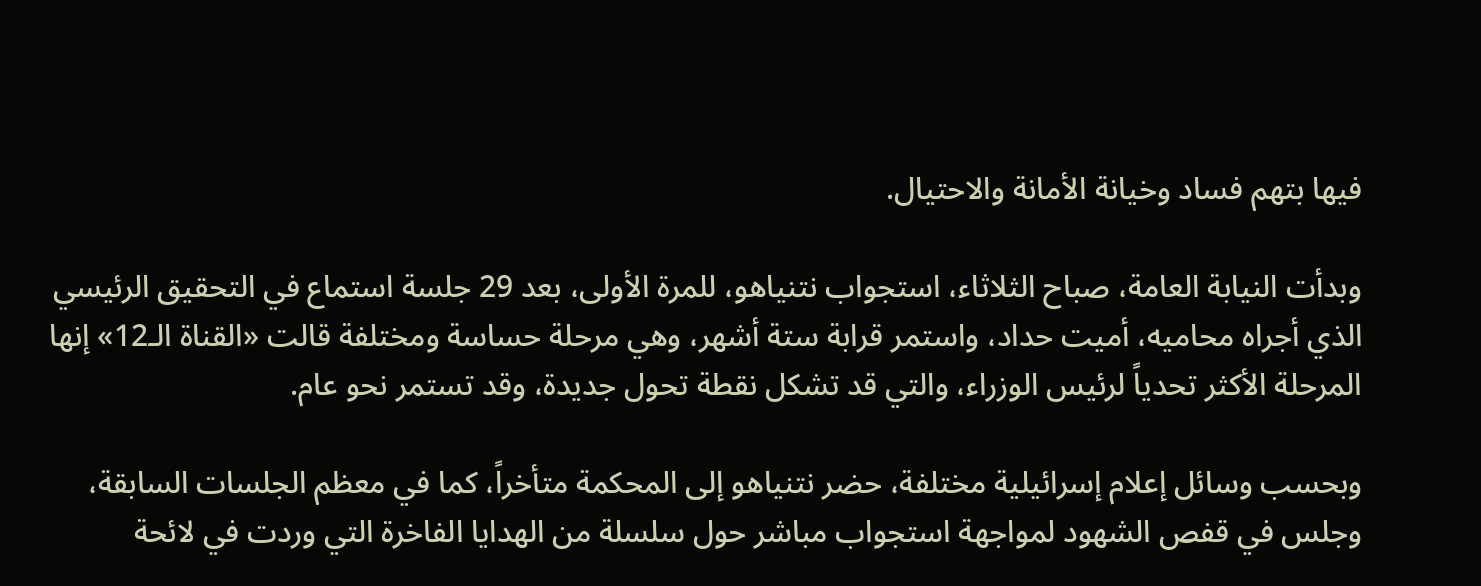فيها بتهم فساد وخيانة الأمانة والاحتيال.

وبدأت النيابة العامة، صباح الثلاثاء، استجواب نتنياهو، للمرة الأولى، بعد 29 جلسة استماع في التحقيق الرئيسي الذي أجراه محاميه، أميت حداد، واستمر قرابة ستة أشهر، وهي مرحلة حساسة ومختلفة قالت «القناة الـ12» إنها المرحلة الأكثر تحدياً لرئيس الوزراء، والتي قد تشكل نقطة تحول جديدة، وقد تستمر نحو عام.

وبحسب وسائل إعلام إسرائيلية مختلفة، حضر نتنياهو إلى المحكمة متأخراً، كما في معظم الجلسات السابقة، وجلس في قفص الشهود لمواجهة استجواب مباشر حول سلسلة من الهدايا الفاخرة التي وردت في لائحة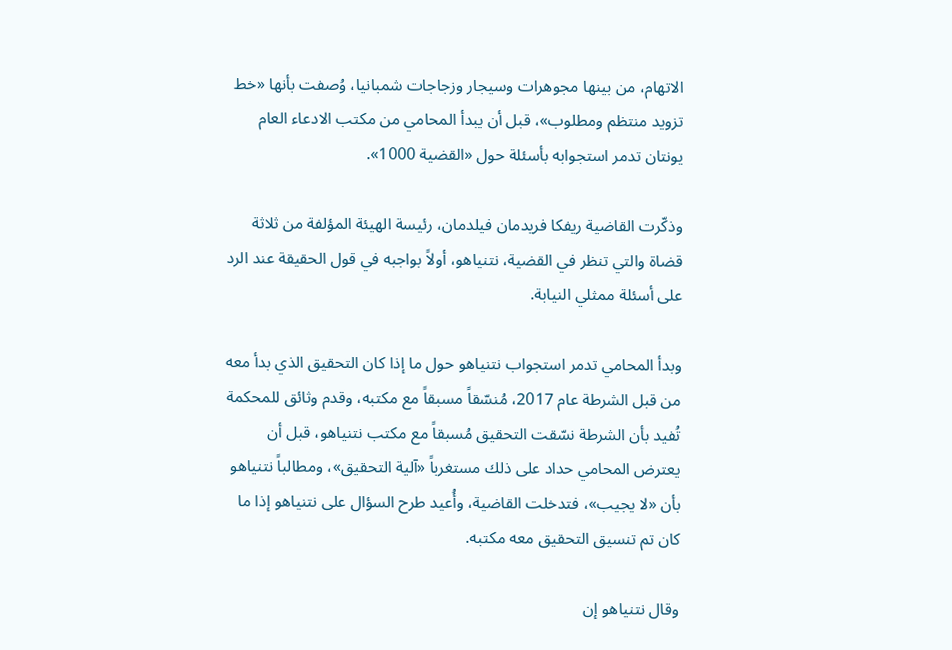الاتهام، من بينها مجوهرات وسيجار وزجاجات شمبانيا، وُصفت بأنها «خط تزويد منتظم ومطلوب»، قبل أن يبدأ المحامي من مكتب الادعاء العام يونتان تدمر استجوابه بأسئلة حول «القضية 1000».

وذكّرت القاضية ريفكا فريدمان فيلدمان، رئيسة الهيئة المؤلفة من ثلاثة قضاة والتي تنظر في القضية، نتنياهو، أولاً بواجبه في قول الحقيقة عند الرد على أسئلة ممثلي النيابة.

وبدأ المحامي تدمر استجواب نتنياهو حول ما إذا كان التحقيق الذي بدأ معه من قبل الشرطة عام 2017، مُنسّقاً مسبقاً مع مكتبه، وقدم وثائق للمحكمة تُفيد بأن الشرطة نسّقت التحقيق مُسبقاً مع مكتب نتنياهو، قبل أن يعترض المحامي حداد على ذلك مستغرباً «آلية التحقيق»، ومطالباً نتنياهو بأن «لا يجيب»، فتدخلت القاضية، وأُعيد طرح السؤال على نتنياهو إذا ما كان تم تنسيق التحقيق معه مكتبه.

وقال نتنياهو إن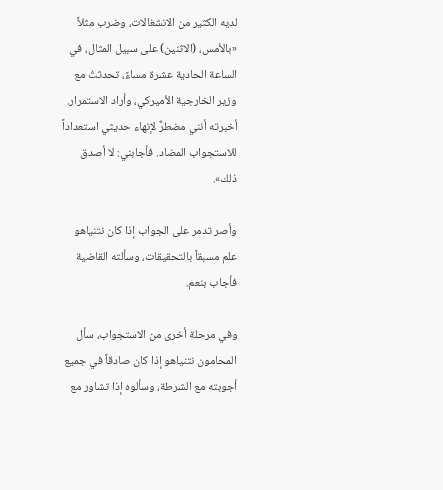لديه الكثير من الانشغالات، وضرب مثلاً «بالأمس، (الاثنين) على سبيل المثال، في الساعة الحادية عشرة مساءً، تحدثتُ مع وزير الخارجية الأميركي، وأراد الاستمرار. أخبرته أنني مضطرٌّ لإنهاء حديثي استعداداً للاستجواب المضاد. فأجابني: لا أصدق ذلك».

وأصر تدمر على الجواب إذا كان نتنياهو علم مسبقاً بالتحقيقات، وسألته القاضية فأجاب بنعم.

وفي مرحلة أخرى من الاستجواب، سأل المحامون نتنياهو إذا كان صادقاً في جميع أجوبته مع الشرطة، وسألوه إذا تشاور مع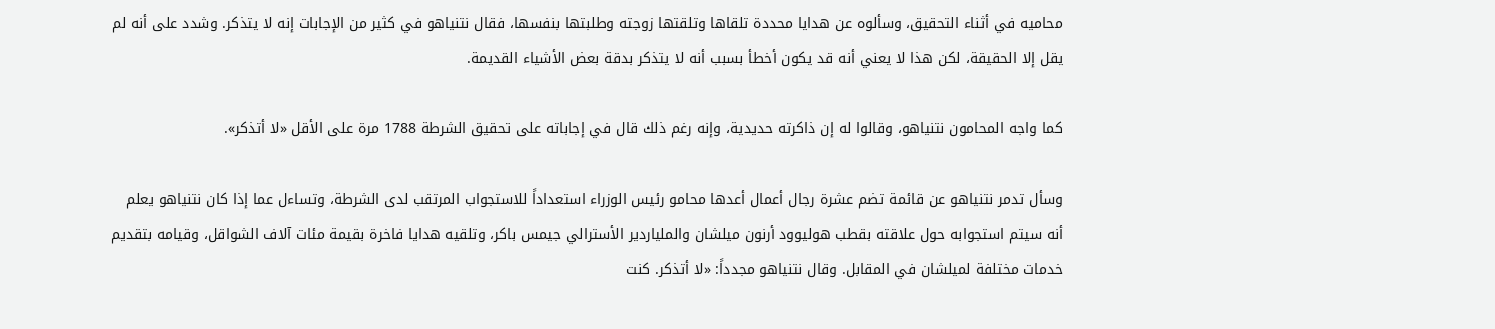محاميه في أثناء التحقيق، وسألوه عن هدايا محددة تلقاها وتلقتها زوجته وطلبتها بنفسها، فقال نتنياهو في كثير من الإجابات إنه لا يتذكر. وشدد على أنه لم يقل إلا الحقيقة، لكن هذا لا يعني أنه قد يكون أخطأ بسبب أنه لا يتذكر بدقة بعض الأشياء القديمة.

كما واجه المحامون نتنياهو، وقالوا له إن ذاكرته حديدية، وإنه رغم ذلك قال في إجاباته على تحقيق الشرطة 1788 مرة على الأقل «لا أتذكر».

وسأل تدمر نتنياهو عن قائمة تضم عشرة رجال أعمال أعدها محامو رئيس الوزراء استعداداً للاستجواب المرتقب لدى الشرطة، وتساءل عما إذا كان نتنياهو يعلم أنه سيتم استجوابه حول علاقته بقطب هوليوود أرنون ميلشان والملياردير الأسترالي جيمس باكر، وتلقيه هدايا فاخرة بقيمة مئات آلاف الشواقل، وقيامه بتقديم خدمات مختلفة لميلشان في المقابل. وقال نتنياهو مجدداً: «لا أتذكر. كنت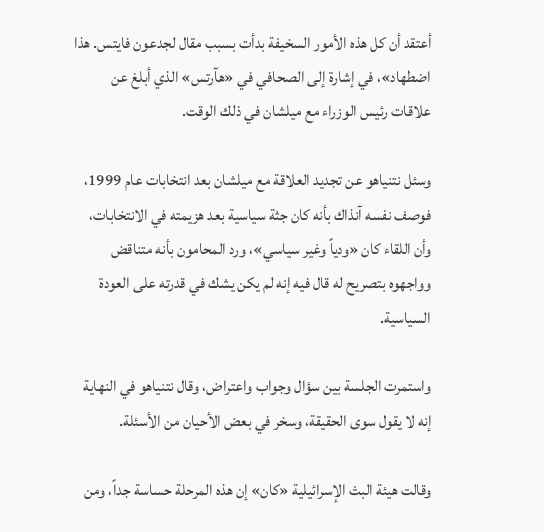أعتقد أن كل هذه الأمور السخيفة بدأت بسبب مقال لجدعون فايتس. هذا اضطهاد»، في إشارة إلى الصحافي في «هآرتس» الذي أبلغ عن علاقات رئيس الوزراء مع ميلشان في ذلك الوقت.

وسئل نتنياهو عن تجديد العلاقة مع ميلشان بعد انتخابات عام 1999، فوصف نفسه آنذاك بأنه كان جثة سياسية بعد هزيمته في الانتخابات، وأن اللقاء كان «ودياً وغير سياسي»، ورد المحامون بأنه متناقض وواجهوه بتصريح له قال فيه إنه لم يكن يشك في قدرته على العودة السياسية.

واستمرت الجلسة بين سؤال وجواب واعتراض، وقال نتنياهو في النهاية إنه لا يقول سوى الحقيقة، وسخر في بعض الأحيان من الأسئلة.

وقالت هيئة البث الإسرائيلية «كان» إن هذه المرحلة حساسة جداً، ومن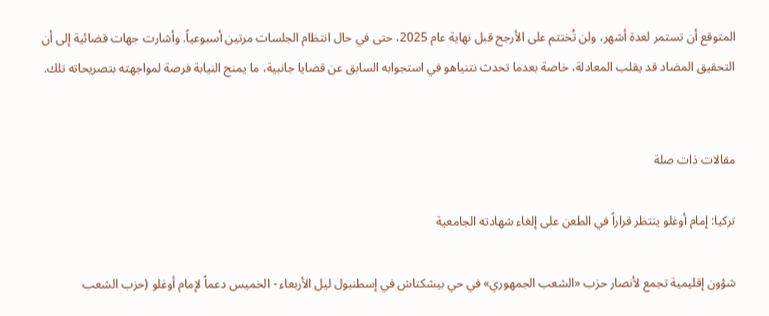المتوقع أن تستمر لعدة أشهر، ولن تُختتم على الأرجح قبل نهاية عام 2025، حتى في حال انتظام الجلسات مرتين أسبوعياً. وأشارت جهات قضائية إلى أن التحقيق المضاد قد يقلب المعادلة، خاصة بعدما تحدث نتنياهو في استجوابه السابق عن قضايا جانبية، ما يمنح النيابة فرصة لمواجهته بتصريحاته تلك.


مقالات ذات صلة

تركيا: إمام أوغلو ينتظر قراراً في الطعن على إلغاء شهادته الجامعية

شؤون إقليمية تجمع لأنصار حزب «الشعب الجمهوري» في حي بيشكتاش في إسطنبول ليل الأربعاء - الخميس دعماً لإمام أوغلو (حزب الشعب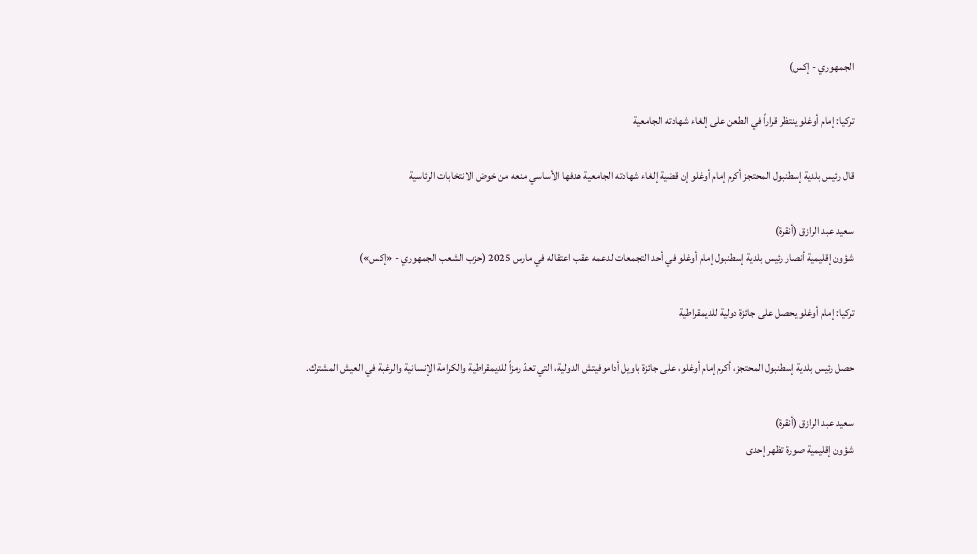الجمهوري - إكس)

تركيا: إمام أوغلو ينتظر قراراً في الطعن على إلغاء شهادته الجامعية

قال رئيس بلدية إسطنبول المحتجز أكرم إمام أوغلو إن قضية إلغاء شهادته الجامعية هدفها الأساسي منعه من خوض الانتخابات الرئاسية

سعيد عبد الرازق (أنقرة)
شؤون إقليمية أنصار رئيس بلدية إسطنبول إمام أوغلو في أحد التجمعات لدعمه عقب اعتقاله في مارس 2025 (حزب الشعب الجمهوري - «إكس»)

تركيا: إمام أوغلو يحصل على جائزة دولية للديمقراطية

حصل رئيس بلدية إسطنبول المحتجز، أكرم إمام أوغلو، على جائزة باويل أداموفيتش الدولية، التي تعدّ رمزاً للديمقراطية والكرامة الإنسانية والرغبة في العيش المشترك.

سعيد عبد الرازق (أنقرة)
شؤون إقليمية صورة تظهر إحدى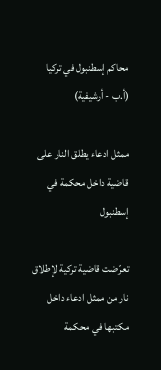محاكم إسطنبول في تركيا (أ.ب - أرشيفية)

ممثل ادعاء يطلق النار على قاضية داخل محكمة في إسطنبول

تعرّضت قاضية تركية لإطلاق نار من ممثل ادعاء داخل مكتبها في محكمة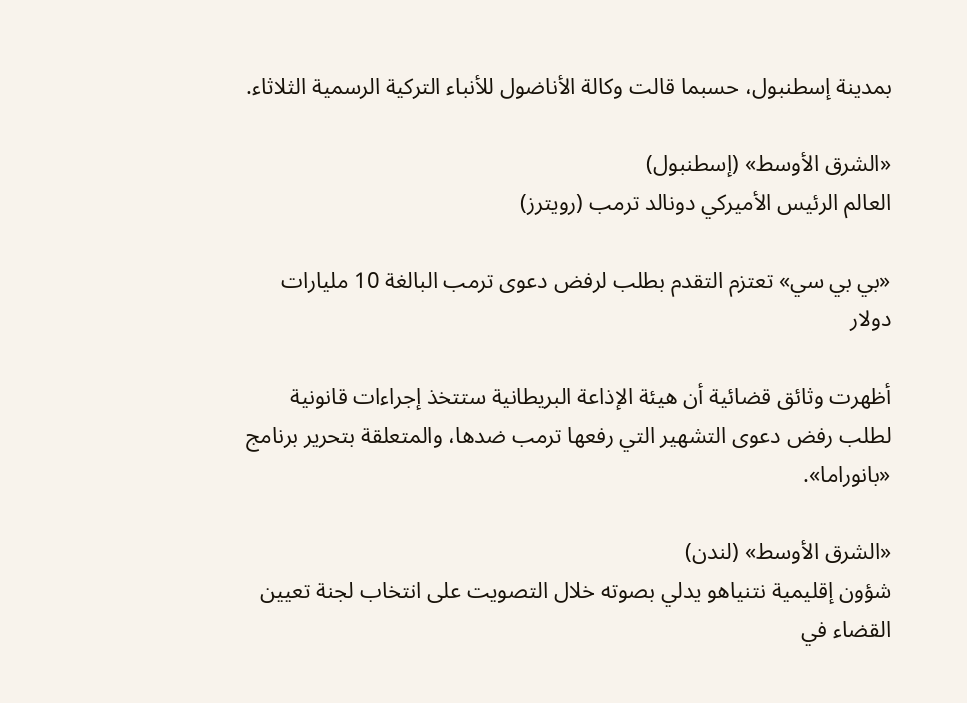بمدينة إسطنبول، حسبما قالت وكالة الأناضول للأنباء التركية الرسمية الثلاثاء.

«الشرق الأوسط» (إسطنبول)
العالم الرئيس الأميركي دونالد ترمب (رويترز)

«بي بي سي» تعتزم التقدم بطلب لرفض دعوى ترمب البالغة 10 مليارات دولار

أظهرت وثائق قضائية أن هيئة الإذاعة البريطانية ستتخذ إجراءات قانونية لطلب رفض دعوى التشهير التي رفعها ترمب ضدها، والمتعلقة بتحرير برنامج «بانوراما».

«الشرق الأوسط» (لندن)
شؤون إقليمية نتنياهو يدلي بصوته خلال التصويت على انتخاب لجنة تعيين القضاء في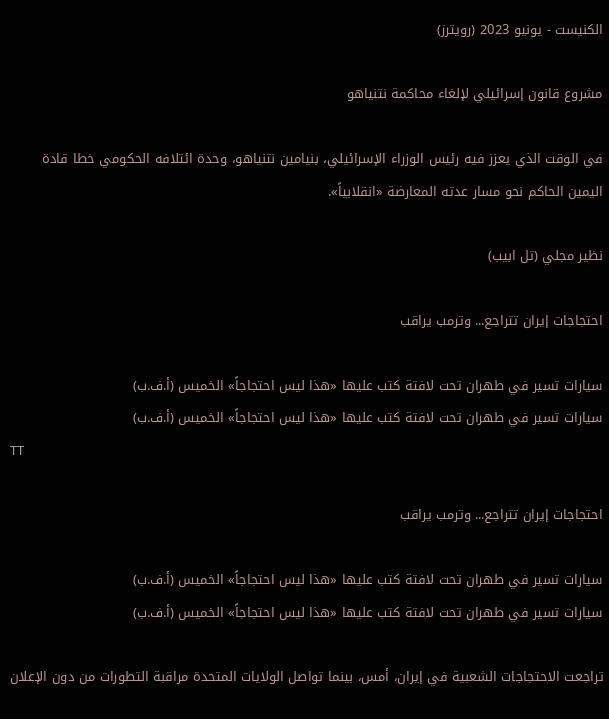الكنيست - يونيو 2023 (رويترز)

مشروع قانون إسرائيلي لإلغاء محاكمة نتنياهو

في الوقت الذي يعزز فيه رئيس الوزراء الإسرائيلي، بنيامين نتنياهو، وحدة ائتلافه الحكومي خطا قادة اليمين الحاكم نحو مسار عدته المعارضة «انقلابياً».

نظير مجلي (تل ابيب)

احتجاجات إيران تتراجع... وترمب يراقب

سيارات تسير في طهران تحت لافتة كتب عليها «هذا ليس احتجاجاً» الخميس (أ.ف.ب)
سيارات تسير في طهران تحت لافتة كتب عليها «هذا ليس احتجاجاً» الخميس (أ.ف.ب)
TT

احتجاجات إيران تتراجع... وترمب يراقب

سيارات تسير في طهران تحت لافتة كتب عليها «هذا ليس احتجاجاً» الخميس (أ.ف.ب)
سيارات تسير في طهران تحت لافتة كتب عليها «هذا ليس احتجاجاً» الخميس (أ.ف.ب)

تراجعت الاحتجاجات الشعبية في إيران، أمس، بينما تواصل الولايات المتحدة مراقبة التطورات من دون الإعلان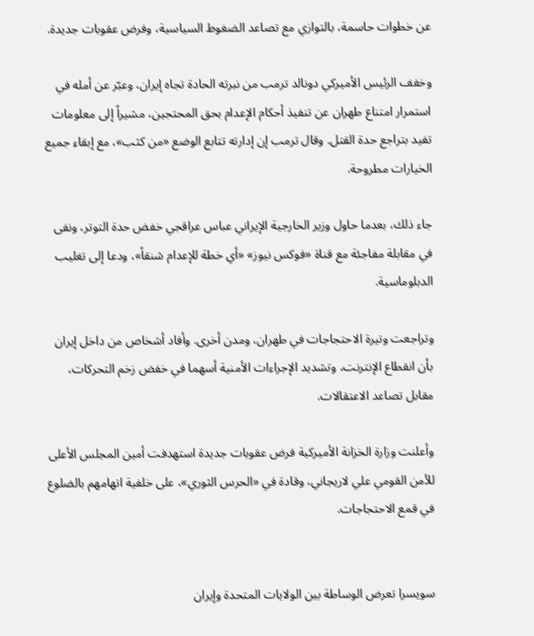عن خطوات حاسمة، بالتوازي مع تصاعد الضغوط السياسية، وفرض عقوبات جديدة.

وخفف الرئيس الأميركي دونالد ترمب من نبرته الحادة تجاه إيران، وعبّر عن أمله في استمرار امتناع طهران عن تنفيذ أحكام الإعدام بحق المحتجين، مشيراً إلى معلومات تفيد بتراجع حدة القتل. وقال ترمب إن إدارته تتابع الوضع «من كثب»، مع إبقاء جميع الخيارات مطروحة.

جاء ذلك، بعدما حاول وزير الخارجية الإيراني عباس عراقجي خفض حدة التوتر، ونفى في مقابلة مفاجئة مع قناة «فوكس نيوز» «أي خطة للإعدام شنقاً»، ودعا إلى تغليب الدبلوماسية.

وتراجعت وتيرة الاحتجاجات في طهران، ومدن أخرى. وأفاد أشخاص من داخل إيران بأن انقطاع الإنترنت، وتشديد الإجراءات الأمنية أسهما في خفض زخم التحركات، مقابل تصاعد الاعتقالات.

وأعلنت وزارة الخزانة الأميركية فرض عقوبات جديدة استهدفت أمين المجلس الأعلى للأمن القومي علي لاريجاني، وقادة في «الحرس الثوري»، على خلفية اتهامهم بالضلوع في قمع الاحتجاجات.


سويسرا تعرض الوساطة بين الولايات المتحدة وإيران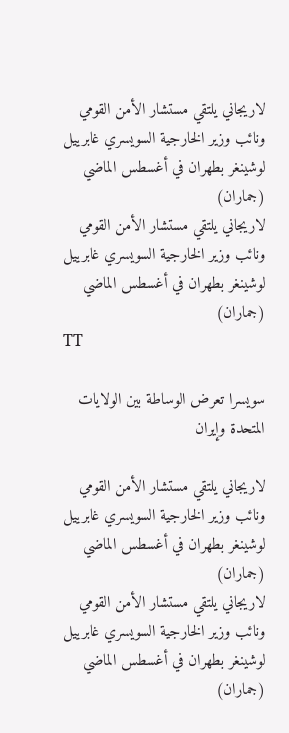لاريجاني يلتقي مستشار الأمن القومي ونائب وزير الخارجية السويسري غابرييل لوشينغر بطهران في أغسطس الماضي (جماران)
لاريجاني يلتقي مستشار الأمن القومي ونائب وزير الخارجية السويسري غابرييل لوشينغر بطهران في أغسطس الماضي (جماران)
TT

سويسرا تعرض الوساطة بين الولايات المتحدة وإيران

لاريجاني يلتقي مستشار الأمن القومي ونائب وزير الخارجية السويسري غابرييل لوشينغر بطهران في أغسطس الماضي (جماران)
لاريجاني يلتقي مستشار الأمن القومي ونائب وزير الخارجية السويسري غابرييل لوشينغر بطهران في أغسطس الماضي (جماران)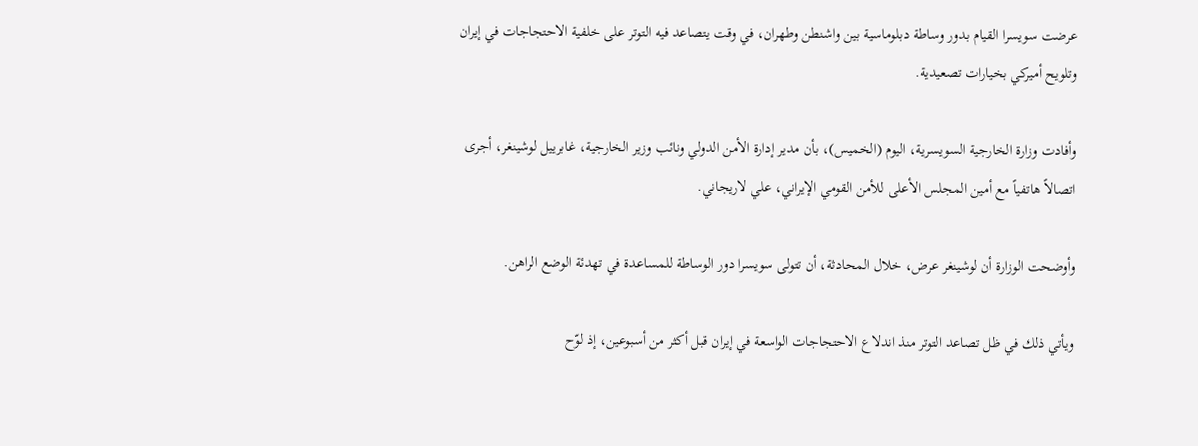عرضت سويسرا القيام بدور وساطة دبلوماسية بين واشنطن وطهران، في وقت يتصاعد فيه التوتر على خلفية الاحتجاجات في إيران وتلويح أميركي بخيارات تصعيدية.

وأفادت وزارة الخارجية السويسرية، اليوم (الخميس)، بأن مدير إدارة الأمن الدولي ونائب وزير الخارجية، غابرييل لوشينغر، أجرى اتصالاً هاتفياً مع أمين المجلس الأعلى للأمن القومي الإيراني، علي لاريجاني.

وأوضحت الوزارة أن لوشينغر عرض، خلال المحادثة، أن تتولى سويسرا دور الوساطة للمساعدة في تهدئة الوضع الراهن.

ويأتي ذلك في ظل تصاعد التوتر منذ اندلاع الاحتجاجات الواسعة في إيران قبل أكثر من أسبوعين، إذ لوّح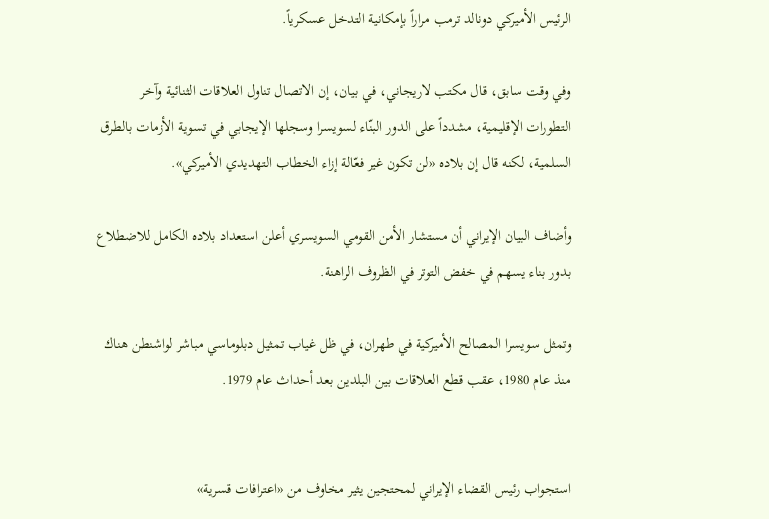الرئيس الأميركي دونالد ترمب مراراً بإمكانية التدخل عسكرياً.

وفي وقت سابق، قال مكتب لاريجاني، في بيان، إن الاتصال تناول العلاقات الثنائية وآخر التطورات الإقليمية، مشدداً على الدور البنّاء لسويسرا وسجلها الإيجابي في تسوية الأزمات بالطرق السلمية، لكنه قال إن بلاده «لن تكون غير فعّالة إزاء الخطاب التهديدي الأميركي».

وأضاف البيان الإيراني أن مستشار الأمن القومي السويسري أعلن استعداد بلاده الكامل للاضطلاع بدور بناء يسهم في خفض التوتر في الظروف الراهنة.

وتمثل سويسرا المصالح الأميركية في طهران، في ظل غياب تمثيل دبلوماسي مباشر لواشنطن هناك منذ عام 1980، عقب قطع العلاقات بين البلدين بعد أحداث عام 1979.


استجواب رئيس القضاء الإيراني لمحتجين يثير مخاوف من «اعترافات قسرية»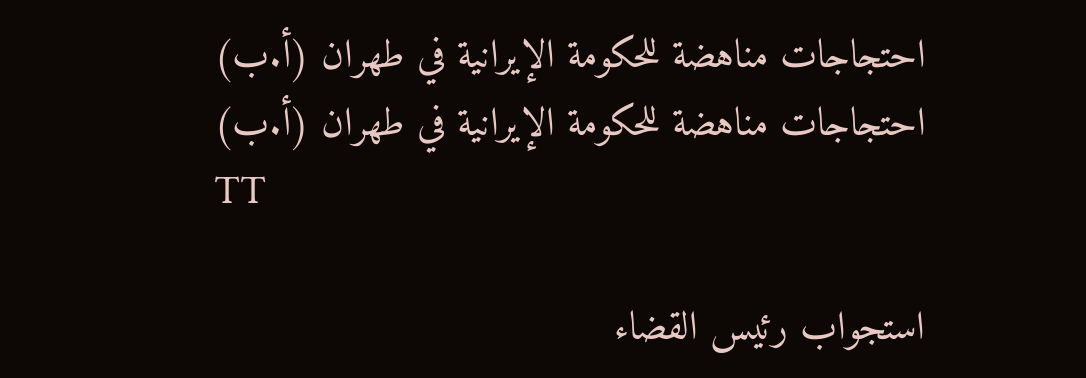احتجاجات مناهضة للحكومة الإيرانية في طهران (أ.ب)
احتجاجات مناهضة للحكومة الإيرانية في طهران (أ.ب)
TT

استجواب رئيس القضاء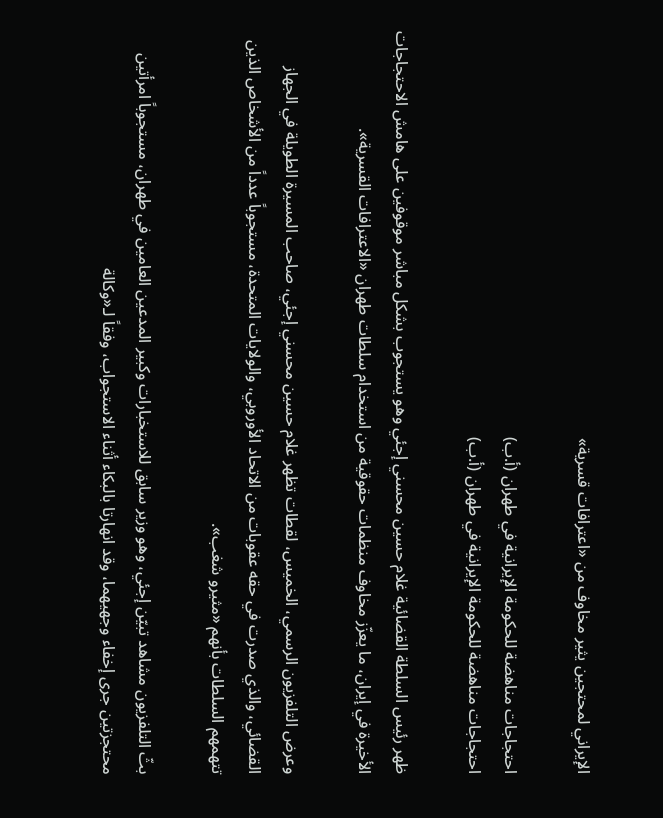الإيراني لمحتجين يثير مخاوف من «اعترافات قسرية»

احتجاجات مناهضة للحكومة الإيرانية في طهران (أ.ب)
احتجاجات مناهضة للحكومة الإيرانية في طهران (أ.ب)

ظهر رئيس السلطة القضائية غلام حسين محسني إجئي وهو يستجوب بشكل مباشر موقوفين على هامش الاحتجاجات الأخيرة في إيران، ما يعزّز مخاوف منظمات حقوقية من استخدام سلطات طهران «الاعترافات القسرية».

وعرض التلفزيون الرسمي، الخميس، لقطات تظهر غلام حسين محسني إجئي، صاحب المسيرة الطويلة في الجهاز القضائي، والذي صدرت في حقه عقوبات من الاتحاد الأوروبي، والولايات المتحدة، مستجوباً عدداً من الأشخاص الذين تتهمهم السلطات بأنهم «مثيرو شغب».

بثّ التلفزيون مشاهد تبيّن إجئي، وهو وزير سابق للاستخبارات وكبير المدعين العامين في طهران، مستجوباً امرأتين محتجزتين جرى إخفاء وجهيهما، وقد انهارتا بالبكاء أثناء الاستجواب، وفقاً لـ«وكالة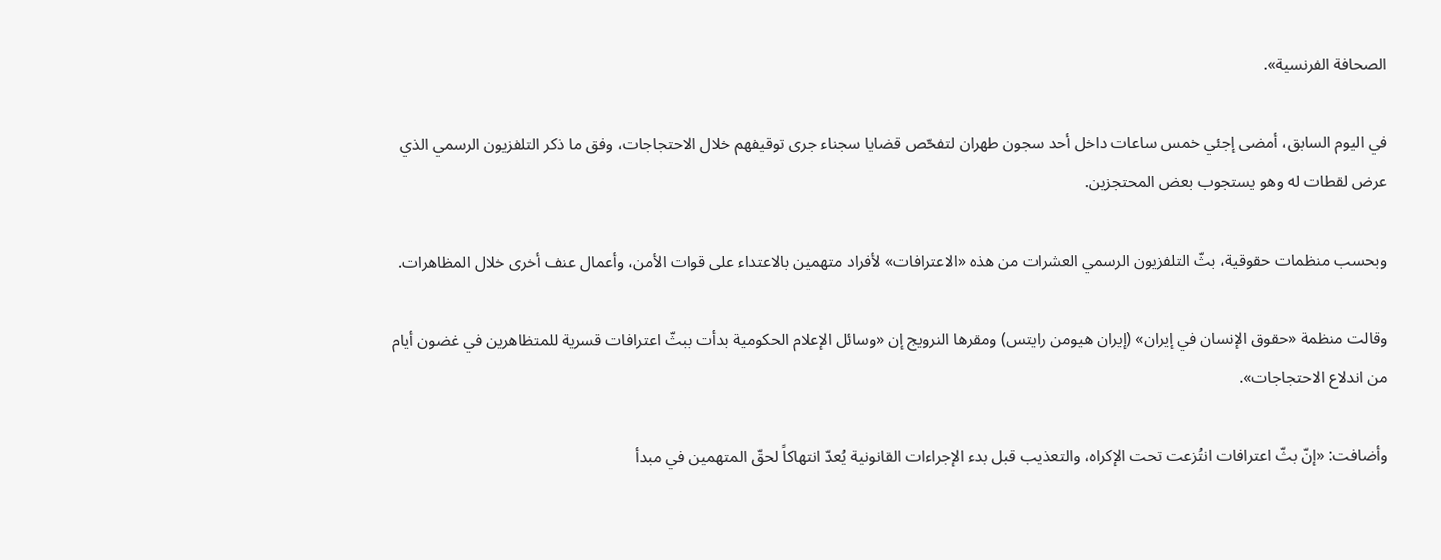الصحافة الفرنسية».

في اليوم السابق، أمضى إجئي خمس ساعات داخل أحد سجون طهران لتفحّص قضايا سجناء جرى توقيفهم خلال الاحتجاجات، وفق ما ذكر التلفزيون الرسمي الذي عرض لقطات له وهو يستجوب بعض المحتجزين.

وبحسب منظمات حقوقية، بثّ التلفزيون الرسمي العشرات من هذه «الاعترافات» لأفراد متهمين بالاعتداء على قوات الأمن، وأعمال عنف أخرى خلال المظاهرات.

وقالت منظمة «حقوق الإنسان في إيران» (إيران هيومن رايتس) ومقرها النرويج إن «وسائل الإعلام الحكومية بدأت ببثّ اعترافات قسرية للمتظاهرين في غضون أيام من اندلاع الاحتجاجات».

وأضافت: «إنّ بثّ اعترافات انتُزعت تحت الإكراه، والتعذيب قبل بدء الإجراءات القانونية يُعدّ انتهاكاً لحقّ المتهمين في مبدأ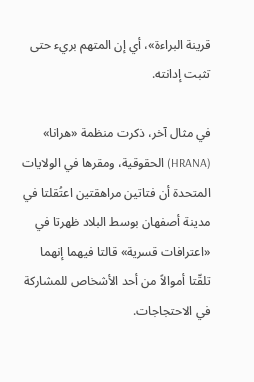قرينة البراءة»، أي إن المتهم بريء حتى تثبت إدانته.

في مثال آخر، ذكرت منظمة «هرانا» (HRANA) الحقوقية، ومقرها في الولايات المتحدة أن فتاتين مراهقتين اعتُقلتا في مدينة أصفهان بوسط البلاد ظهرتا في «اعترافات قسرية» قالتا فيهما إنهما تلقّتا أموالاً من أحد الأشخاص للمشاركة في الاحتجاجات.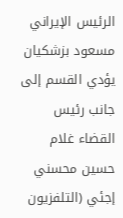الرئيس الإيراني مسعود بزشكيان يؤدي القسم إلى جانب رئيس القضاء غلام حسين محسني إجئي (التلفزيون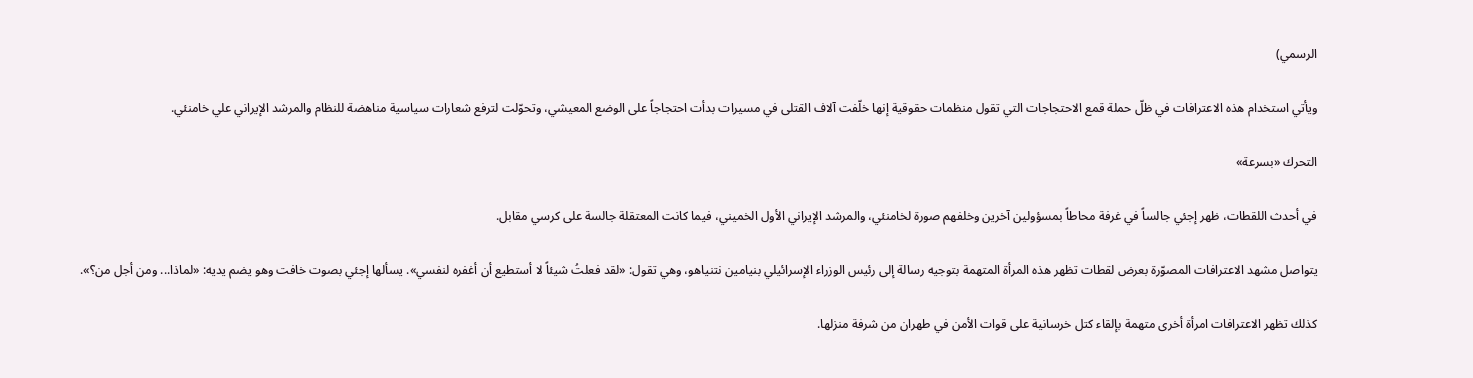الرسمي)

ويأتي استخدام هذه الاعترافات في ظلّ حملة قمع الاحتجاجات التي تقول منظمات حقوقية إنها خلّفت آلاف القتلى في مسيرات بدأت احتجاجاً على الوضع المعيشي، وتحوّلت لترفع شعارات سياسية مناهضة للنظام والمرشد الإيراني علي خامنئي.

التحرك «بسرعة»

في أحدث اللقطات، ظهر إجئي جالساً في غرفة محاطاً بمسؤولين آخرين وخلفهم صورة لخامنئي، والمرشد الإيراني الأول الخميني، فيما كانت المعتقلة جالسة على كرسي مقابل.

يتواصل مشهد الاعترافات المصوّرة بعرض لقطات تظهر هذه المرأة المتهمة بتوجيه رسالة إلى رئيس الوزراء الإسرائيلي بنيامين نتنياهو، وهي تقول: «لقد فعلتُ شيئاً لا أستطيع أن أغفره لنفسي». يسألها إجئي بصوت خافت وهو يضم يديه: «لماذا... ومن أجل من؟».

كذلك تظهر الاعترافات امرأة أخرى متهمة بإلقاء كتل خرسانية على قوات الأمن في طهران من شرفة منزلها.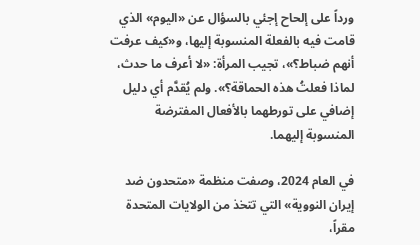ورداً على إلحاح إجئي بالسؤال عن «اليوم» الذي قامت فيه بالفعلة المنسوبة إليها، و«كيف عرفت أنهم ضباط؟»، تجيب المرأة: «لا أعرف ما حدث، لماذا فعلتُ هذه الحماقة؟». ولم يُقدَّم أي دليل إضافي على تورطهما بالأفعال المفترضة المنسوبة إليهما.

في العام 2024، وصفت منظمة «متحدون ضد إيران النووية» التي تتخذ من الولايات المتحدة مقراً،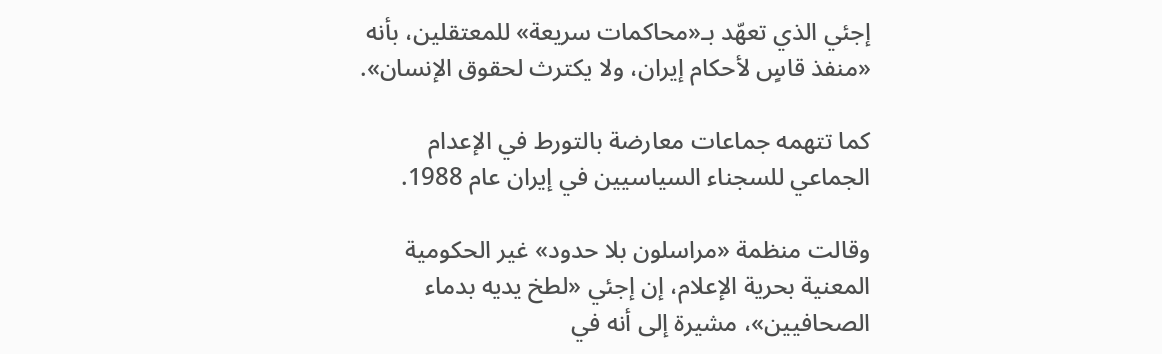إجئي الذي تعهّد بـ«محاكمات سريعة» للمعتقلين، بأنه «منفذ قاسٍ لأحكام إيران، ولا يكترث لحقوق الإنسان».

كما تتهمه جماعات معارضة بالتورط في الإعدام الجماعي للسجناء السياسيين في إيران عام 1988.

وقالت منظمة «مراسلون بلا حدود» غير الحكومية المعنية بحرية الإعلام، إن إجئي «لطخ يديه بدماء الصحافيين»، مشيرة إلى أنه في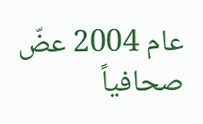عام 2004 عضّ صحافياً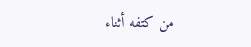من كتفه أثناء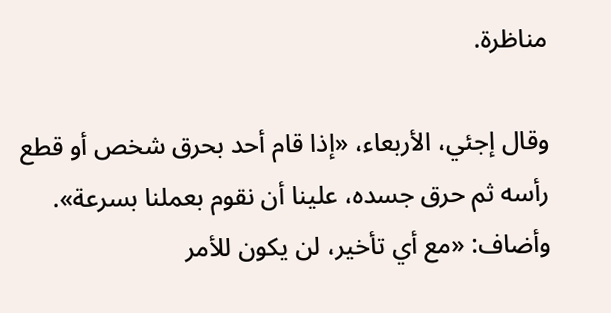مناظرة.

وقال إجئي، الأربعاء، «إذا قام أحد بحرق شخص أو قطع رأسه ثم حرق جسده، علينا أن نقوم بعملنا بسرعة». وأضاف: «مع أي تأخير، لن يكون للأمر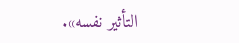التأثير نفسه».